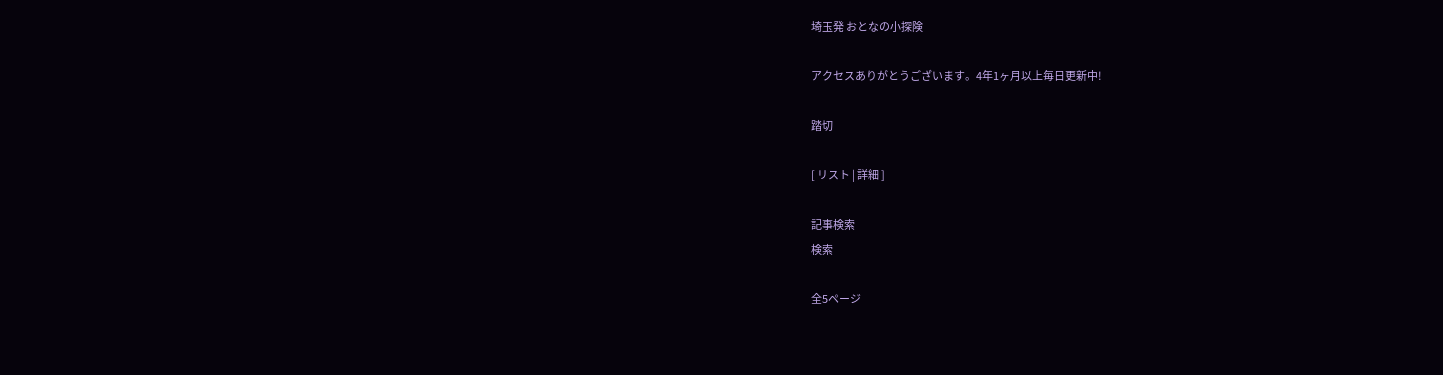埼玉発 おとなの小探険

アクセスありがとうございます。4年1ヶ月以上毎日更新中!

踏切

[ リスト | 詳細 ]

記事検索
検索

全5ページ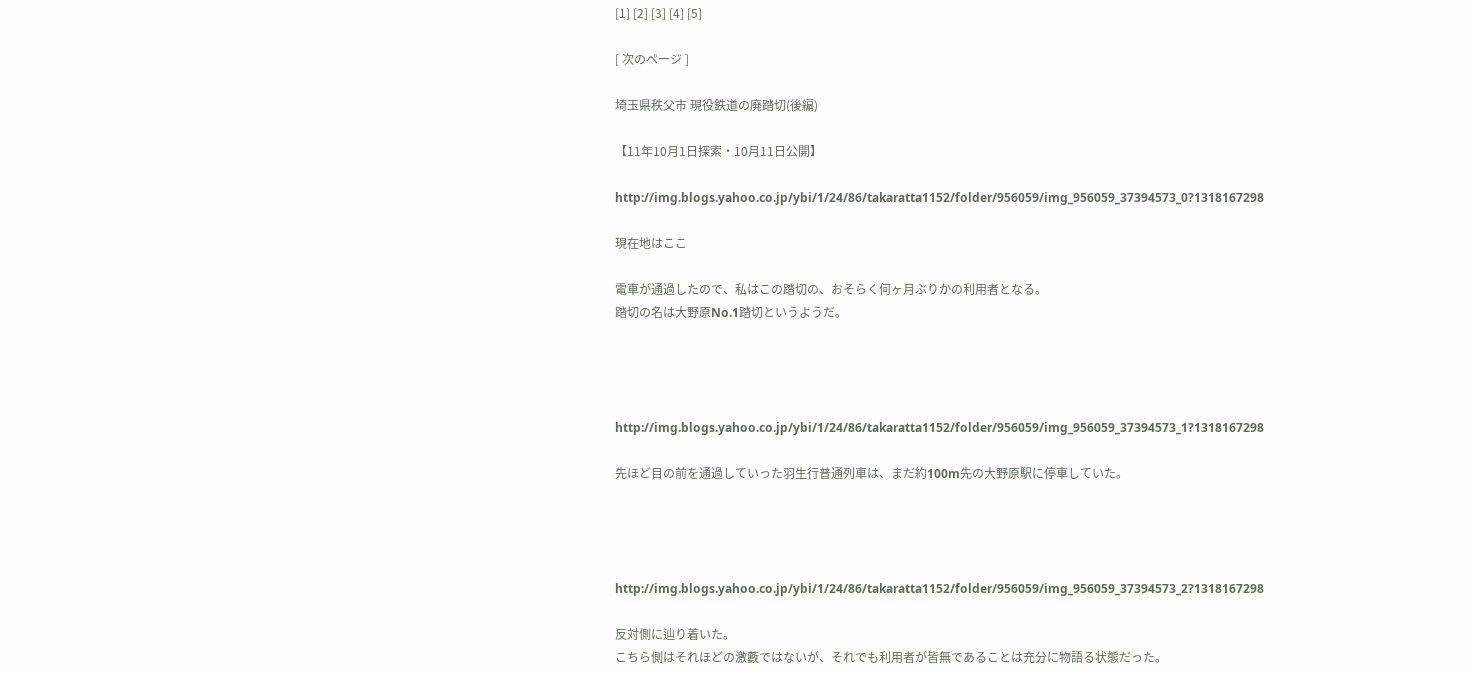[1] [2] [3] [4] [5]

[ 次のページ ]

埼玉県秩父市 現役鉄道の廃踏切(後編)

【11年10月1日探索・10月11日公開】

http://img.blogs.yahoo.co.jp/ybi/1/24/86/takaratta1152/folder/956059/img_956059_37394573_0?1318167298

現在地はここ

電車が通過したので、私はこの踏切の、おそらく何ヶ月ぶりかの利用者となる。
踏切の名は大野原No.1踏切というようだ。




http://img.blogs.yahoo.co.jp/ybi/1/24/86/takaratta1152/folder/956059/img_956059_37394573_1?1318167298

先ほど目の前を通過していった羽生行普通列車は、まだ約100m先の大野原駅に停車していた。




http://img.blogs.yahoo.co.jp/ybi/1/24/86/takaratta1152/folder/956059/img_956059_37394573_2?1318167298

反対側に辿り着いた。
こちら側はそれほどの激藪ではないが、それでも利用者が皆無であることは充分に物語る状態だった。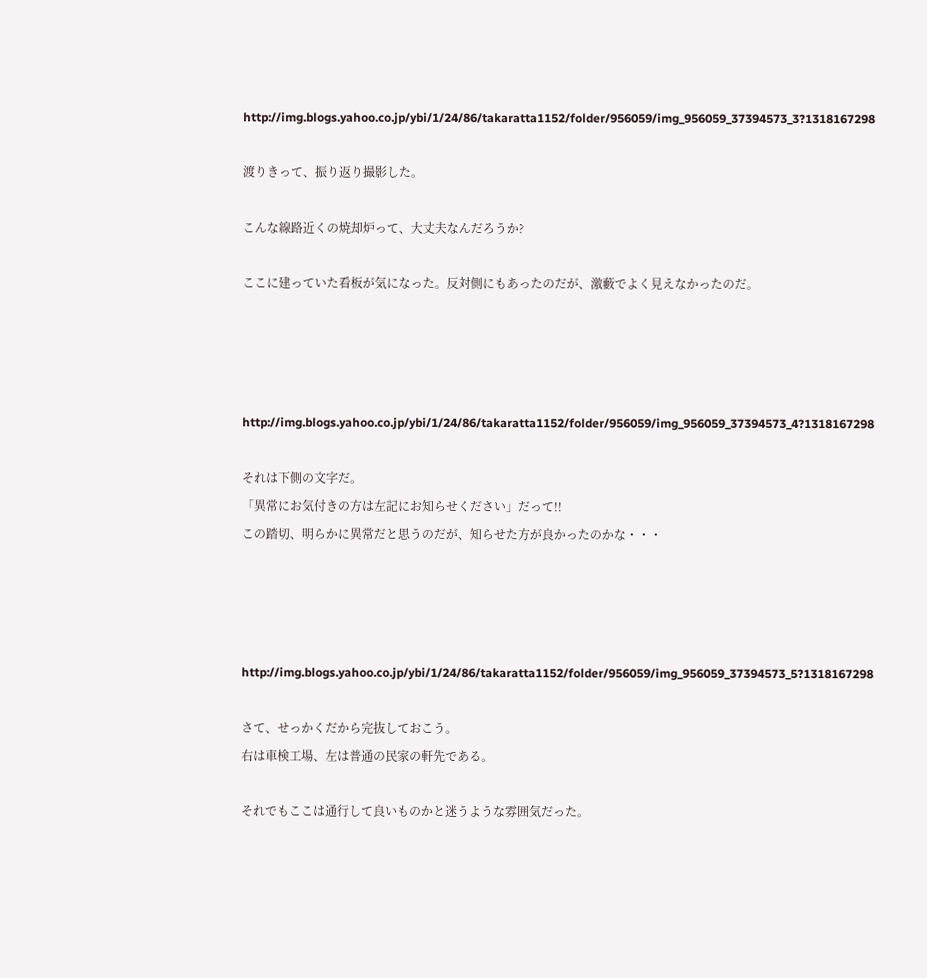http://img.blogs.yahoo.co.jp/ybi/1/24/86/takaratta1152/folder/956059/img_956059_37394573_3?1318167298

渡りきって、振り返り撮影した。

こんな線路近くの焼却炉って、大丈夫なんだろうか?

ここに建っていた看板が気になった。反対側にもあったのだが、激藪でよく見えなかったのだ。




http://img.blogs.yahoo.co.jp/ybi/1/24/86/takaratta1152/folder/956059/img_956059_37394573_4?1318167298

それは下側の文字だ。
「異常にお気付きの方は左記にお知らせください」だって!!
この踏切、明らかに異常だと思うのだが、知らせた方が良かったのかな・・・




http://img.blogs.yahoo.co.jp/ybi/1/24/86/takaratta1152/folder/956059/img_956059_37394573_5?1318167298

さて、せっかくだから完抜しておこう。
右は車検工場、左は普通の民家の軒先である。

それでもここは通行して良いものかと迷うような雰囲気だった。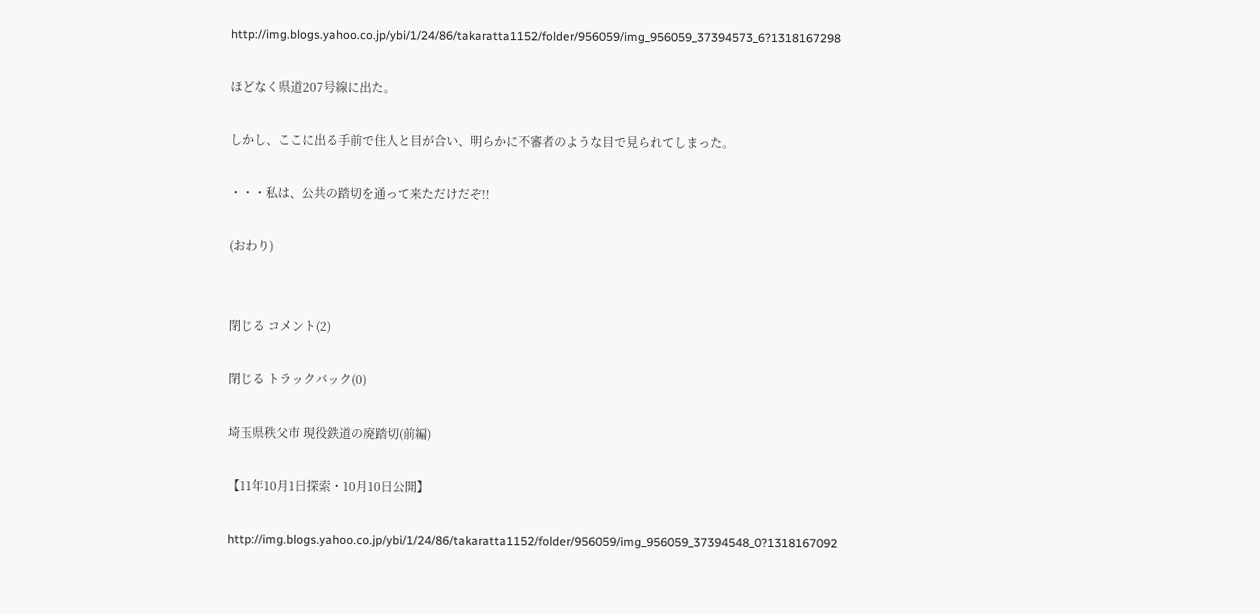http://img.blogs.yahoo.co.jp/ybi/1/24/86/takaratta1152/folder/956059/img_956059_37394573_6?1318167298

ほどなく県道207号線に出た。

しかし、ここに出る手前で住人と目が合い、明らかに不審者のような目で見られてしまった。

・・・私は、公共の踏切を通って来ただけだぞ!!

(おわり)


閉じる コメント(2)

閉じる トラックバック(0)

埼玉県秩父市 現役鉄道の廃踏切(前編)

【11年10月1日探索・10月10日公開】

http://img.blogs.yahoo.co.jp/ybi/1/24/86/takaratta1152/folder/956059/img_956059_37394548_0?1318167092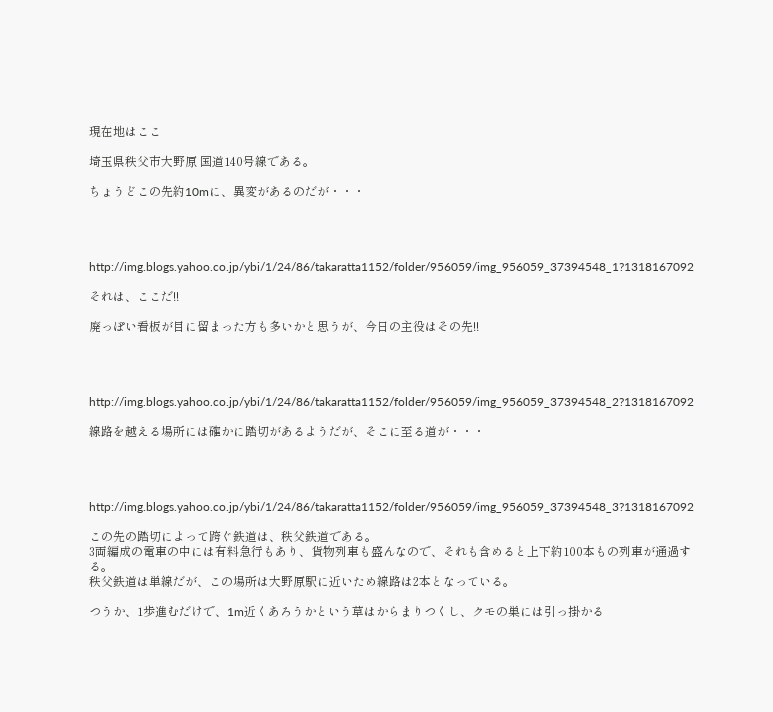現在地はここ

埼玉県秩父市大野原 国道140号線である。

ちょうどこの先約10mに、異変があるのだが・・・




http://img.blogs.yahoo.co.jp/ybi/1/24/86/takaratta1152/folder/956059/img_956059_37394548_1?1318167092

それは、ここだ!!

廃っぽい看板が目に留まった方も多いかと思うが、今日の主役はその先!!




http://img.blogs.yahoo.co.jp/ybi/1/24/86/takaratta1152/folder/956059/img_956059_37394548_2?1318167092

線路を越える場所には確かに踏切があるようだが、そこに至る道が・・・




http://img.blogs.yahoo.co.jp/ybi/1/24/86/takaratta1152/folder/956059/img_956059_37394548_3?1318167092

この先の踏切によって跨ぐ鉄道は、秩父鉄道である。
3両編成の電車の中には有料急行もあり、貨物列車も盛んなので、それも含めると上下約100本もの列車が通過する。
秩父鉄道は単線だが、この場所は大野原駅に近いため線路は2本となっている。

つうか、1歩進むだけで、1m近くあろうかという草はからまりつくし、クモの巣には引っ掛かる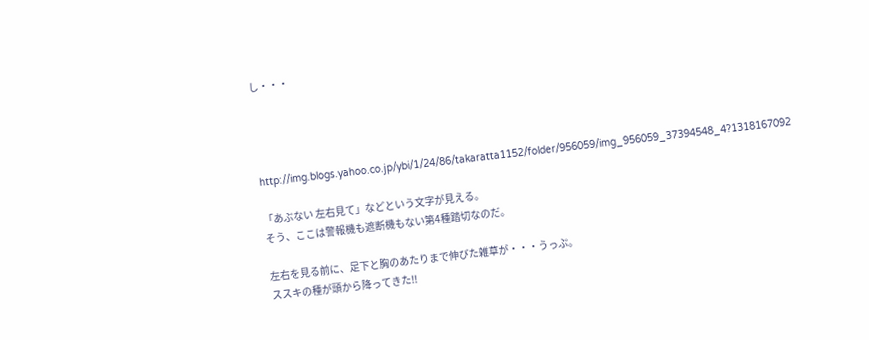し・・・




http://img.blogs.yahoo.co.jp/ybi/1/24/86/takaratta1152/folder/956059/img_956059_37394548_4?1318167092

「あぶない 左右見て」などという文字が見える。
そう、ここは警報機も遮断機もない第4種踏切なのだ。

左右を見る前に、足下と胸のあたりまで伸びた雑草が・・・うっぷ。
ススキの種が頭から降ってきた!!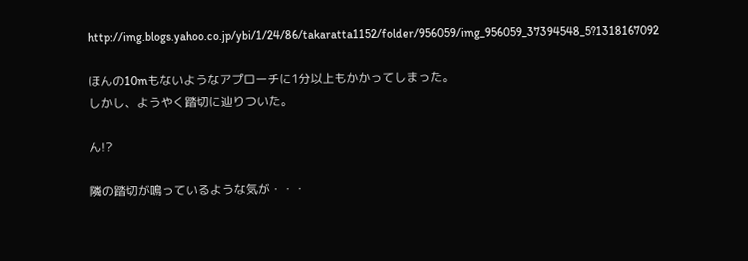http://img.blogs.yahoo.co.jp/ybi/1/24/86/takaratta1152/folder/956059/img_956059_37394548_5?1318167092

ほんの10mもないようなアプローチに1分以上もかかってしまった。
しかし、ようやく踏切に辿りついた。

ん!?

隣の踏切が鳴っているような気が・・・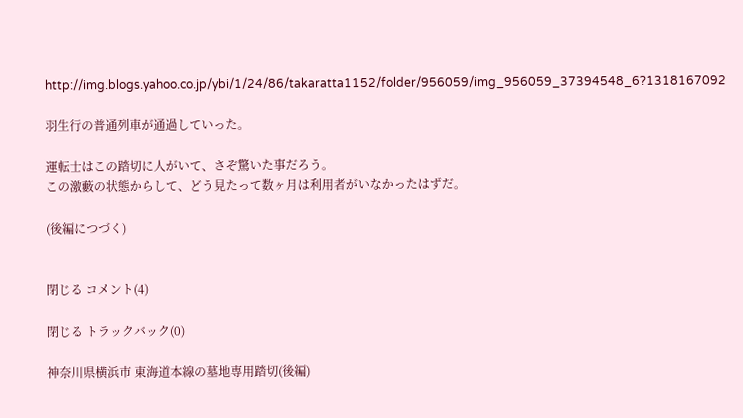http://img.blogs.yahoo.co.jp/ybi/1/24/86/takaratta1152/folder/956059/img_956059_37394548_6?1318167092

羽生行の普通列車が通過していった。

運転士はこの踏切に人がいて、さぞ驚いた事だろう。
この激藪の状態からして、どう見たって数ヶ月は利用者がいなかったはずだ。

(後編につづく)


閉じる コメント(4)

閉じる トラックバック(0)

神奈川県横浜市 東海道本線の墓地専用踏切(後編)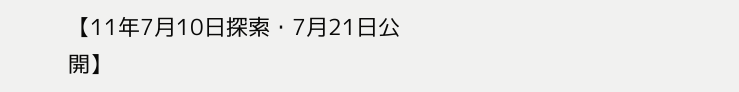【11年7月10日探索・7月21日公開】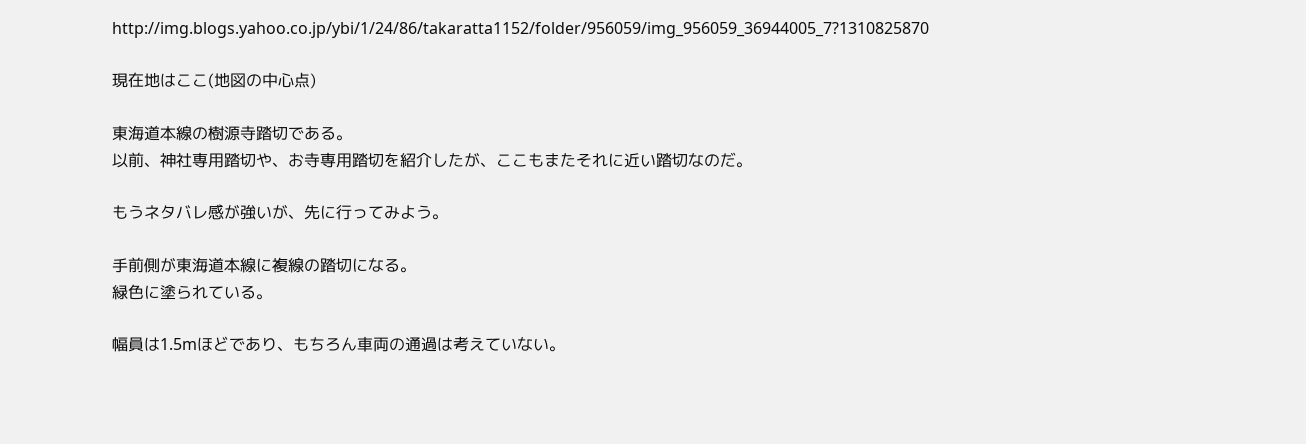http://img.blogs.yahoo.co.jp/ybi/1/24/86/takaratta1152/folder/956059/img_956059_36944005_7?1310825870

現在地はここ(地図の中心点)

東海道本線の樹源寺踏切である。
以前、神社専用踏切や、お寺専用踏切を紹介したが、ここもまたそれに近い踏切なのだ。

もうネタバレ感が強いが、先に行ってみよう。

手前側が東海道本線に複線の踏切になる。
緑色に塗られている。

幅員は1.5mほどであり、もちろん車両の通過は考えていない。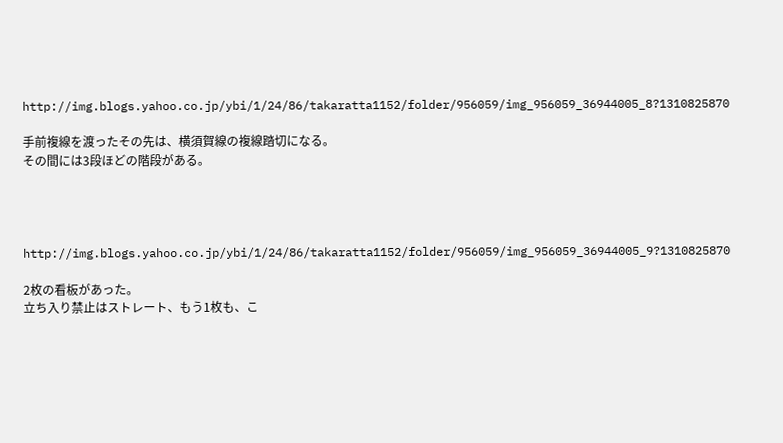http://img.blogs.yahoo.co.jp/ybi/1/24/86/takaratta1152/folder/956059/img_956059_36944005_8?1310825870

手前複線を渡ったその先は、横須賀線の複線踏切になる。
その間には3段ほどの階段がある。




http://img.blogs.yahoo.co.jp/ybi/1/24/86/takaratta1152/folder/956059/img_956059_36944005_9?1310825870

2枚の看板があった。
立ち入り禁止はストレート、もう1枚も、こ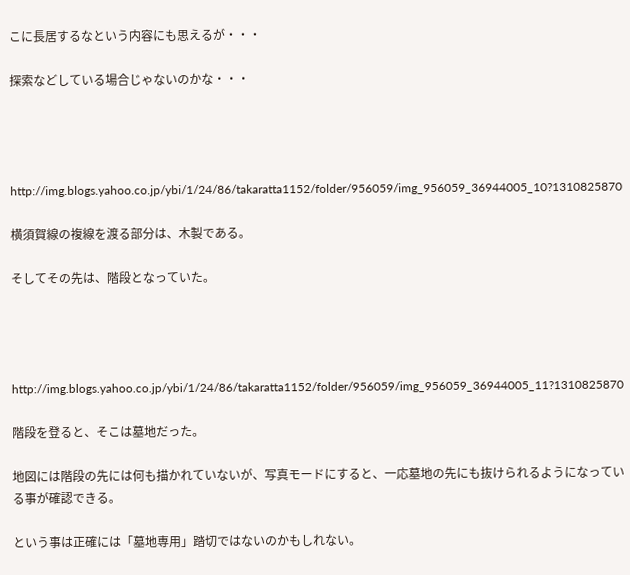こに長居するなという内容にも思えるが・・・

探索などしている場合じゃないのかな・・・




http://img.blogs.yahoo.co.jp/ybi/1/24/86/takaratta1152/folder/956059/img_956059_36944005_10?1310825870

横須賀線の複線を渡る部分は、木製である。

そしてその先は、階段となっていた。




http://img.blogs.yahoo.co.jp/ybi/1/24/86/takaratta1152/folder/956059/img_956059_36944005_11?1310825870

階段を登ると、そこは墓地だった。

地図には階段の先には何も描かれていないが、写真モードにすると、一応墓地の先にも抜けられるようになっている事が確認できる。

という事は正確には「墓地専用」踏切ではないのかもしれない。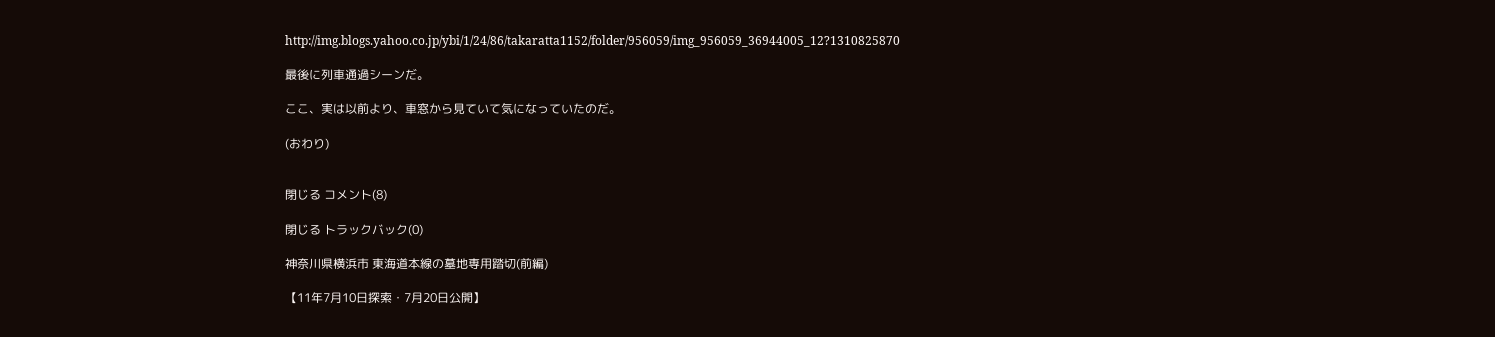http://img.blogs.yahoo.co.jp/ybi/1/24/86/takaratta1152/folder/956059/img_956059_36944005_12?1310825870

最後に列車通過シーンだ。

ここ、実は以前より、車窓から見ていて気になっていたのだ。

(おわり)


閉じる コメント(8)

閉じる トラックバック(0)

神奈川県横浜市 東海道本線の墓地専用踏切(前編)

【11年7月10日探索・7月20日公開】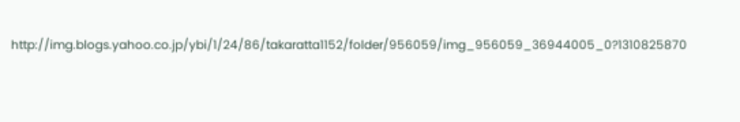http://img.blogs.yahoo.co.jp/ybi/1/24/86/takaratta1152/folder/956059/img_956059_36944005_0?1310825870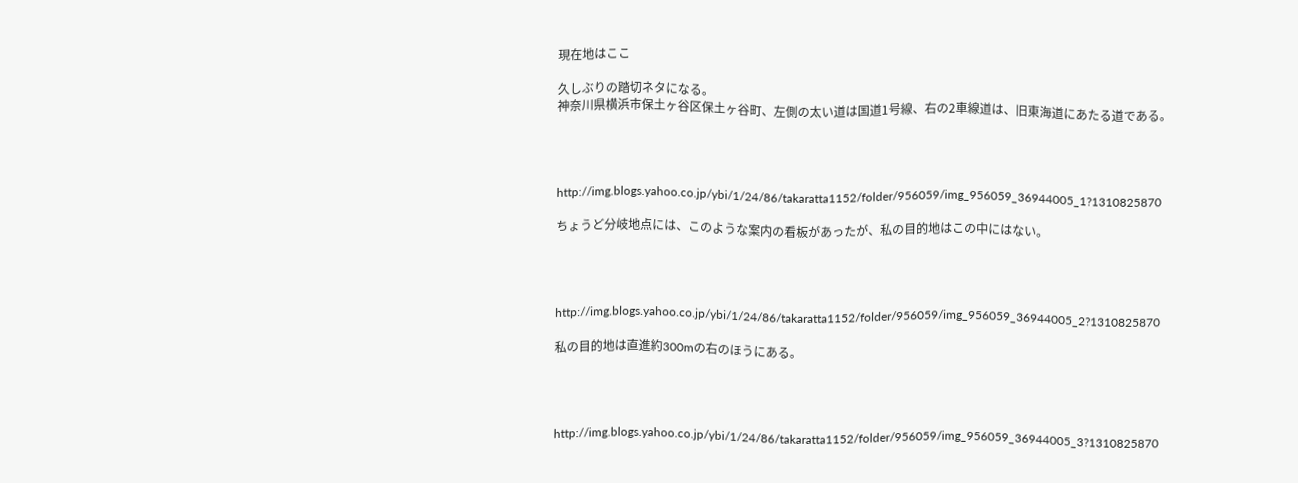現在地はここ

久しぶりの踏切ネタになる。
神奈川県横浜市保土ヶ谷区保土ヶ谷町、左側の太い道は国道1号線、右の2車線道は、旧東海道にあたる道である。




http://img.blogs.yahoo.co.jp/ybi/1/24/86/takaratta1152/folder/956059/img_956059_36944005_1?1310825870

ちょうど分岐地点には、このような案内の看板があったが、私の目的地はこの中にはない。




http://img.blogs.yahoo.co.jp/ybi/1/24/86/takaratta1152/folder/956059/img_956059_36944005_2?1310825870

私の目的地は直進約300mの右のほうにある。




http://img.blogs.yahoo.co.jp/ybi/1/24/86/takaratta1152/folder/956059/img_956059_36944005_3?1310825870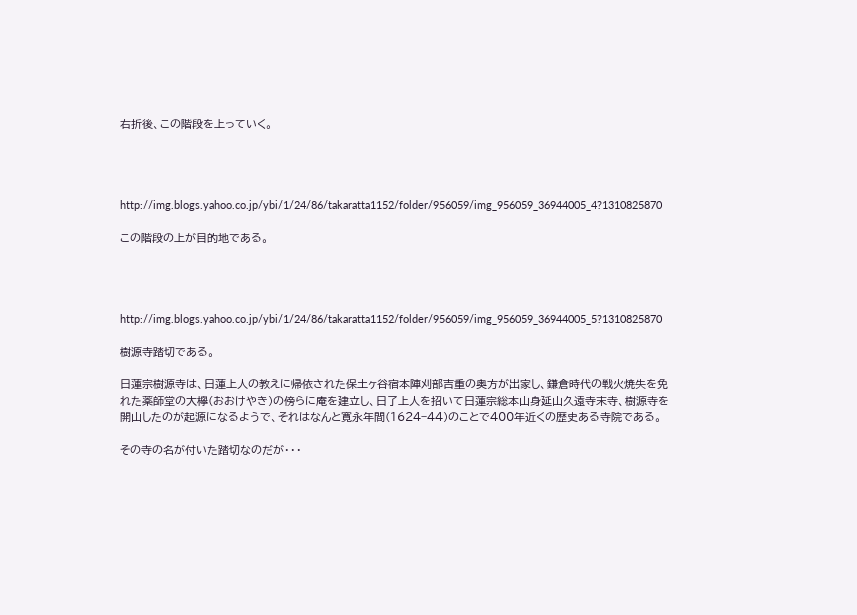右折後、この階段を上っていく。




http://img.blogs.yahoo.co.jp/ybi/1/24/86/takaratta1152/folder/956059/img_956059_36944005_4?1310825870

この階段の上が目的地である。




http://img.blogs.yahoo.co.jp/ybi/1/24/86/takaratta1152/folder/956059/img_956059_36944005_5?1310825870

樹源寺踏切である。

日蓮宗樹源寺は、日蓮上人の教えに帰依された保土ヶ谷宿本陣刈部吉重の奥方が出家し、鎌倉時代の戦火焼失を免れた薬師堂の大欅(おおけやき)の傍らに庵を建立し、日了上人を招いて日蓮宗総本山身延山久遠寺末寺、樹源寺を開山したのが起源になるようで、それはなんと寛永年間(1624−44)のことで400年近くの歴史ある寺院である。

その寺の名が付いた踏切なのだが・・・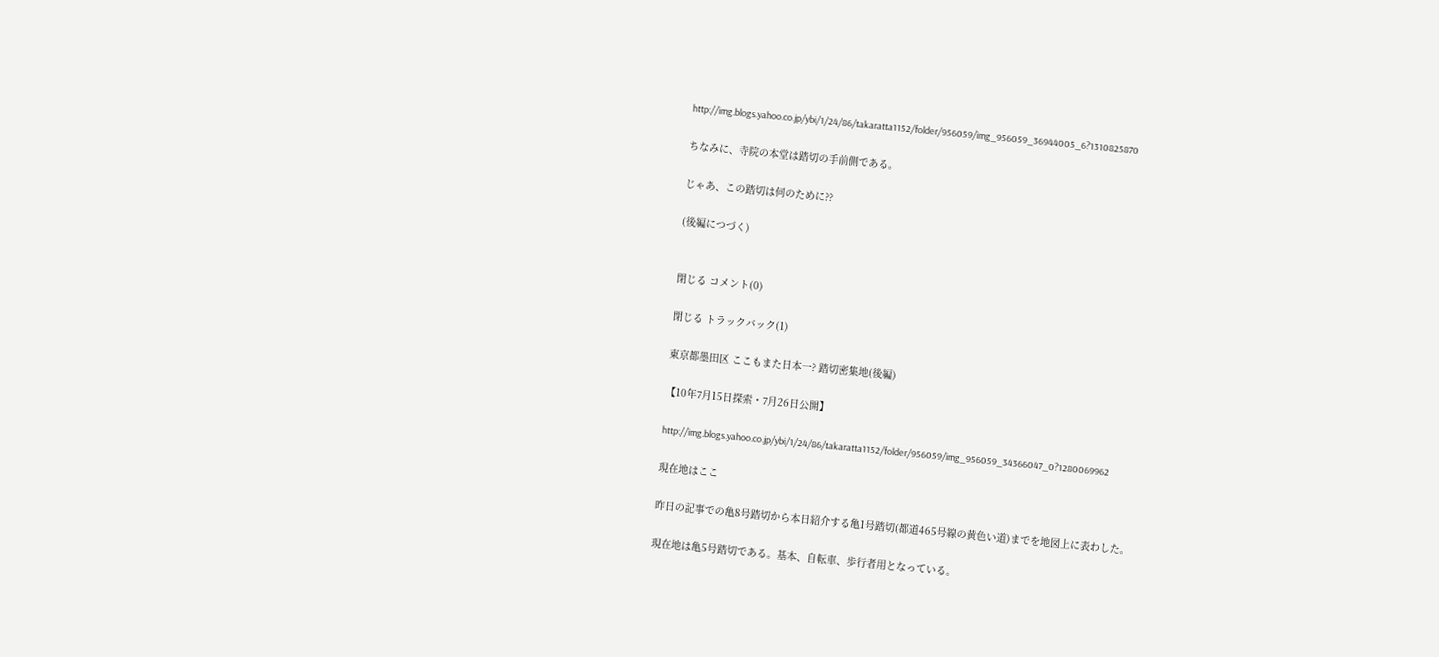http://img.blogs.yahoo.co.jp/ybi/1/24/86/takaratta1152/folder/956059/img_956059_36944005_6?1310825870

ちなみに、寺院の本堂は踏切の手前側である。

じゃあ、この踏切は何のために??

(後編につづく)


閉じる コメント(0)

閉じる トラックバック(1)

東京都墨田区 ここもまた日本一? 踏切密集地(後編)

【10年7月15日探索・7月26日公開】

http://img.blogs.yahoo.co.jp/ybi/1/24/86/takaratta1152/folder/956059/img_956059_34366047_0?1280069962

現在地はここ

昨日の記事での亀8号踏切から本日紹介する亀1号踏切(都道465号線の黄色い道)までを地図上に表わした。

現在地は亀5号踏切である。基本、自転車、歩行者用となっている。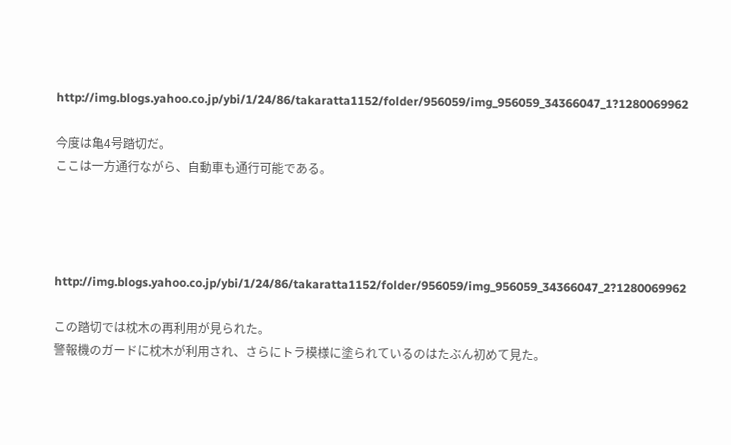http://img.blogs.yahoo.co.jp/ybi/1/24/86/takaratta1152/folder/956059/img_956059_34366047_1?1280069962

今度は亀4号踏切だ。
ここは一方通行ながら、自動車も通行可能である。




http://img.blogs.yahoo.co.jp/ybi/1/24/86/takaratta1152/folder/956059/img_956059_34366047_2?1280069962

この踏切では枕木の再利用が見られた。
警報機のガードに枕木が利用され、さらにトラ模様に塗られているのはたぶん初めて見た。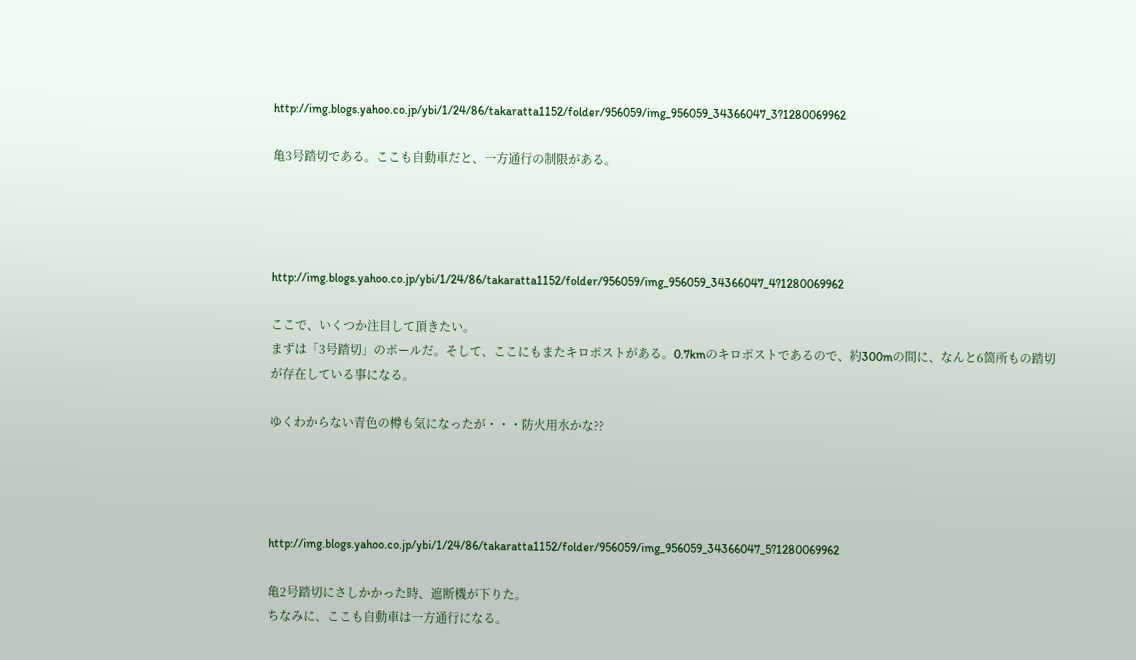http://img.blogs.yahoo.co.jp/ybi/1/24/86/takaratta1152/folder/956059/img_956059_34366047_3?1280069962

亀3号踏切である。ここも自動車だと、一方通行の制限がある。




http://img.blogs.yahoo.co.jp/ybi/1/24/86/takaratta1152/folder/956059/img_956059_34366047_4?1280069962

ここで、いくつか注目して頂きたい。
まずは「3号踏切」のポールだ。そして、ここにもまたキロポストがある。0.7kmのキロポストであるので、約300mの間に、なんと6箇所もの踏切が存在している事になる。

ゆくわからない青色の樽も気になったが・・・防火用水かな??




http://img.blogs.yahoo.co.jp/ybi/1/24/86/takaratta1152/folder/956059/img_956059_34366047_5?1280069962

亀2号踏切にさしかかった時、遮断機が下りた。
ちなみに、ここも自動車は一方通行になる。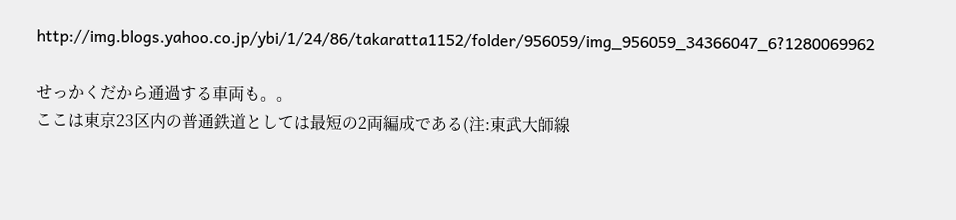http://img.blogs.yahoo.co.jp/ybi/1/24/86/takaratta1152/folder/956059/img_956059_34366047_6?1280069962

せっかくだから通過する車両も。。
ここは東京23区内の普通鉄道としては最短の2両編成である(注:東武大師線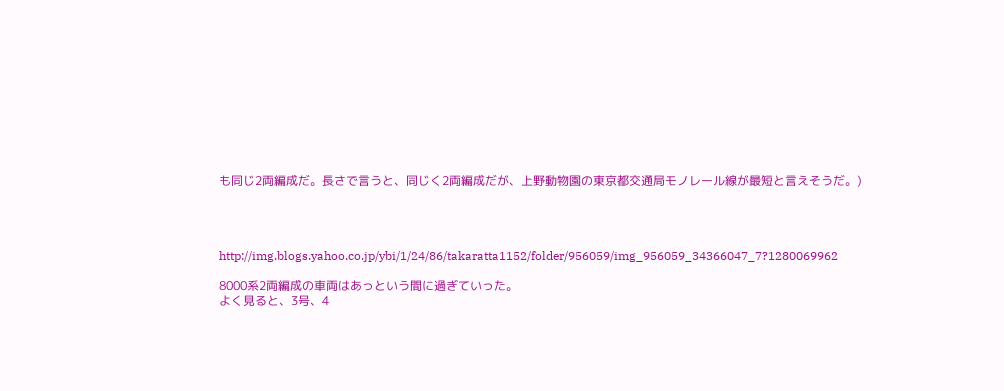も同じ2両編成だ。長さで言うと、同じく2両編成だが、上野動物園の東京都交通局モノレール線が最短と言えそうだ。)




http://img.blogs.yahoo.co.jp/ybi/1/24/86/takaratta1152/folder/956059/img_956059_34366047_7?1280069962

8000系2両編成の車両はあっという間に過ぎていった。
よく見ると、3号、4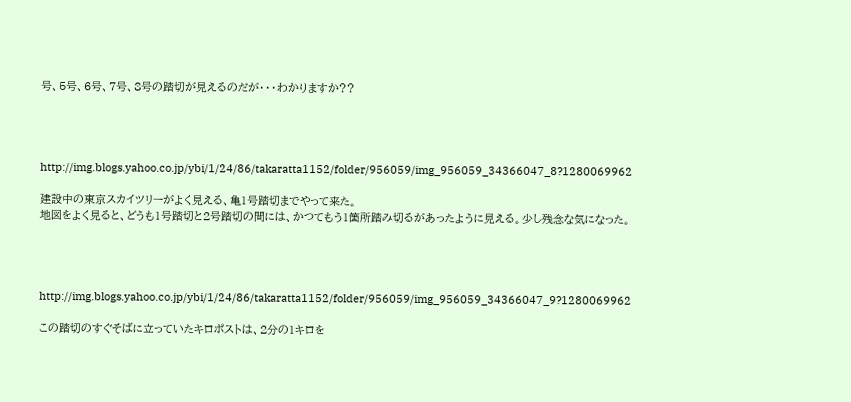号、5号、6号、7号、8号の踏切が見えるのだが・・・わかりますか??




http://img.blogs.yahoo.co.jp/ybi/1/24/86/takaratta1152/folder/956059/img_956059_34366047_8?1280069962

建設中の東京スカイツリーがよく見える、亀1号踏切までやって来た。
地図をよく見ると、どうも1号踏切と2号踏切の間には、かつてもう1箇所踏み切るがあったように見える。少し残念な気になった。




http://img.blogs.yahoo.co.jp/ybi/1/24/86/takaratta1152/folder/956059/img_956059_34366047_9?1280069962

この踏切のすぐそばに立っていたキロポストは、2分の1キロを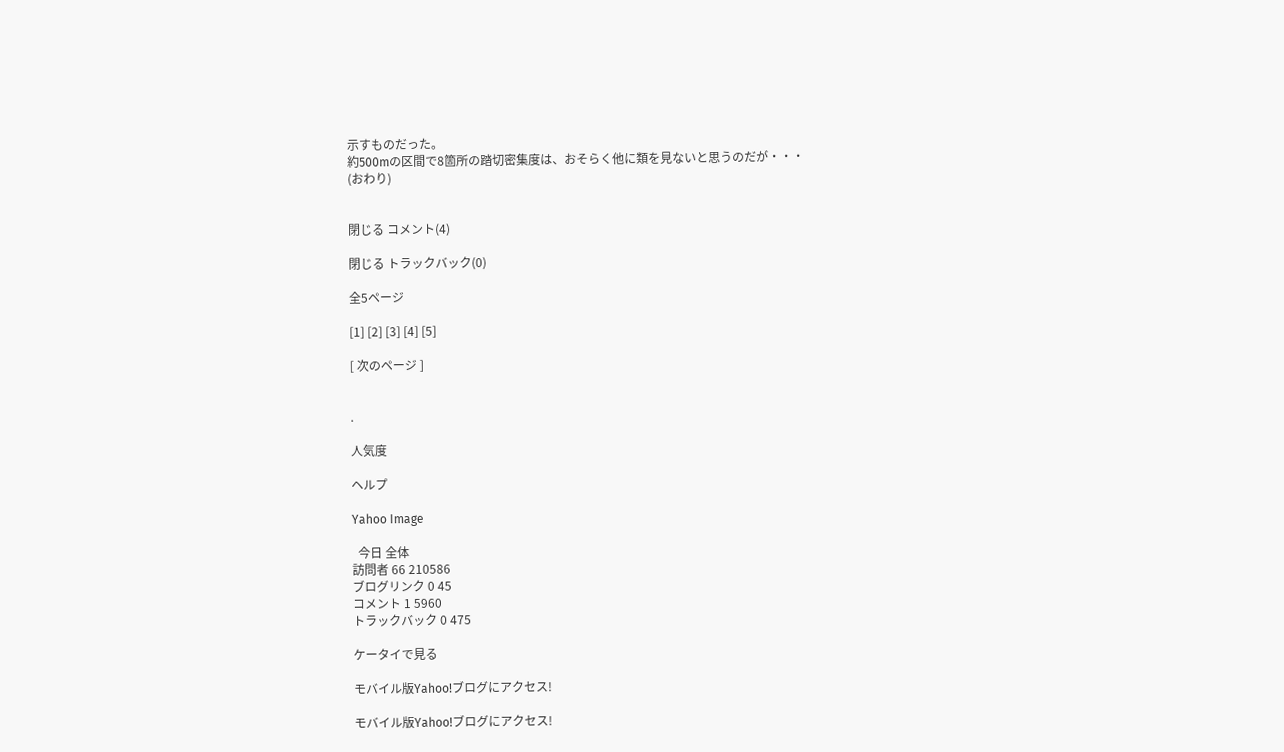示すものだった。
約500mの区間で8箇所の踏切密集度は、おそらく他に類を見ないと思うのだが・・・
(おわり)


閉じる コメント(4)

閉じる トラックバック(0)

全5ページ

[1] [2] [3] [4] [5]

[ 次のページ ]


.

人気度

ヘルプ

Yahoo Image

  今日 全体
訪問者 66 210586
ブログリンク 0 45
コメント 1 5960
トラックバック 0 475

ケータイで見る

モバイル版Yahoo!ブログにアクセス!

モバイル版Yahoo!ブログにアクセス!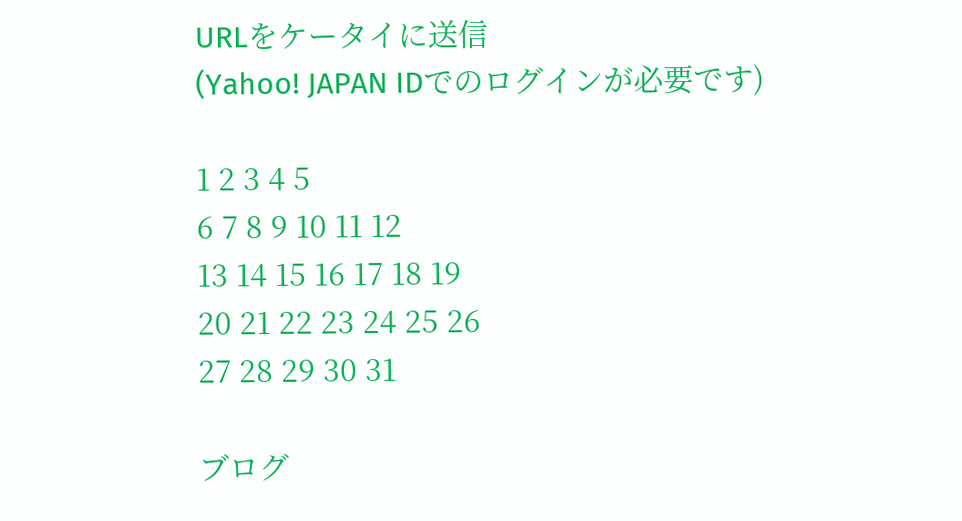URLをケータイに送信
(Yahoo! JAPAN IDでのログインが必要です)

1 2 3 4 5
6 7 8 9 10 11 12
13 14 15 16 17 18 19
20 21 22 23 24 25 26
27 28 29 30 31

ブログ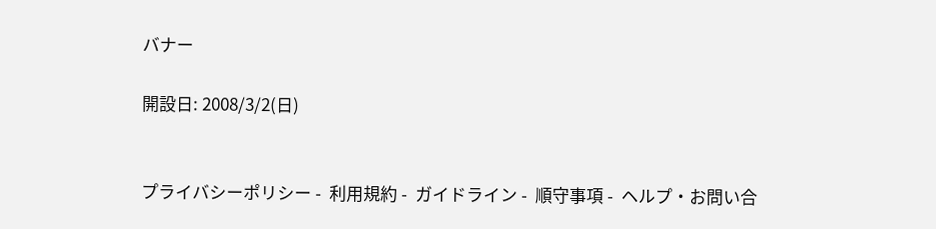バナー

開設日: 2008/3/2(日)


プライバシーポリシー -  利用規約 -  ガイドライン -  順守事項 -  ヘルプ・お問い合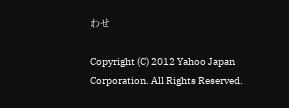わせ

Copyright (C) 2012 Yahoo Japan Corporation. All Rights Reserved.